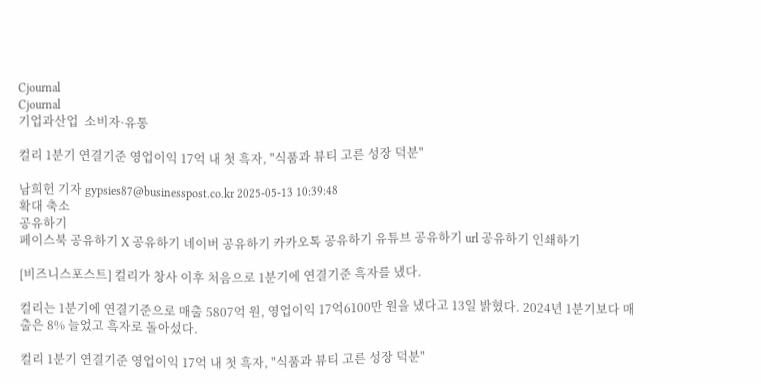Cjournal
Cjournal
기업과산업  소비자·유통

컬리 1분기 연결기준 영업이익 17억 내 첫 흑자, "식품과 뷰티 고른 성장 덕분"

남희헌 기자 gypsies87@businesspost.co.kr 2025-05-13 10:39:48
확대 축소
공유하기
페이스북 공유하기 X 공유하기 네이버 공유하기 카카오톡 공유하기 유튜브 공유하기 url 공유하기 인쇄하기

[비즈니스포스트] 컬리가 창사 이후 처음으로 1분기에 연결기준 흑자를 냈다.

컬리는 1분기에 연결기준으로 매출 5807억 원, 영업이익 17억6100만 원을 냈다고 13일 밝혔다. 2024년 1분기보다 매출은 8% 늘었고 흑자로 돌아섰다.

컬리 1분기 연결기준 영업이익 17억 내 첫 흑자, "식품과 뷰티 고른 성장 덕분"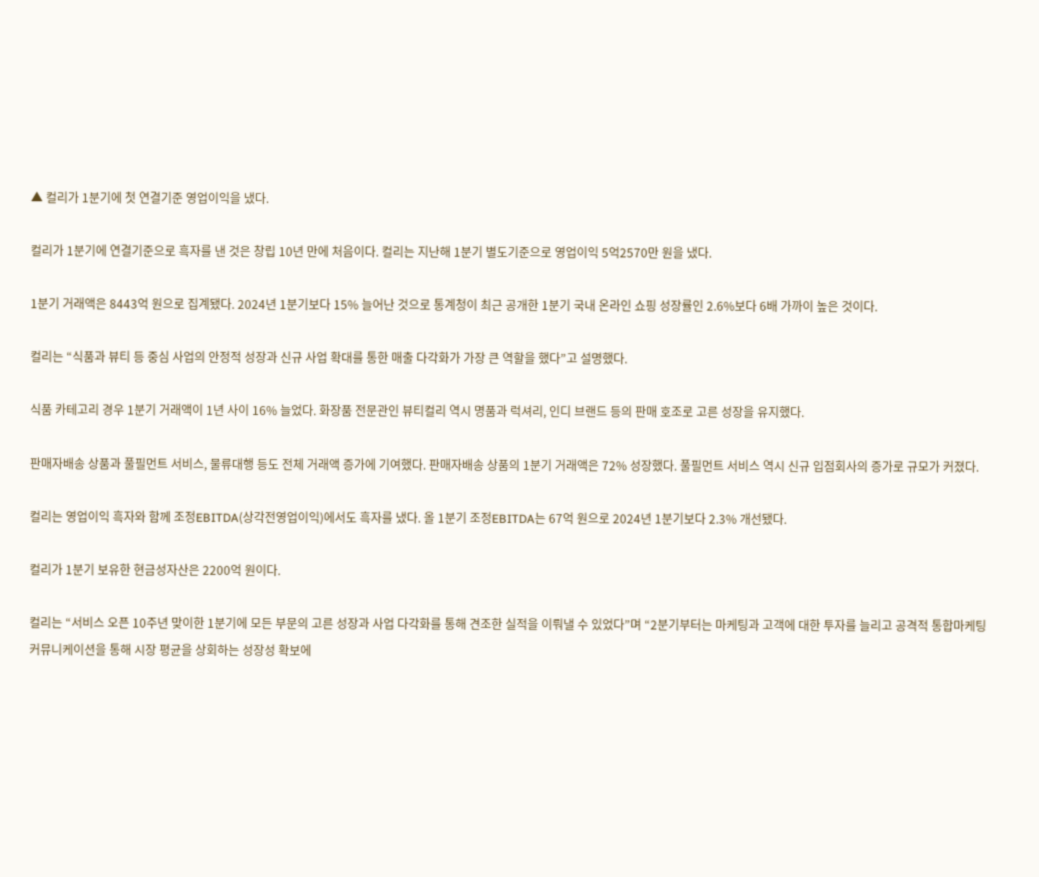▲ 컬리가 1분기에 첫 연결기준 영업이익을 냈다.

컬리가 1분기에 연결기준으로 흑자를 낸 것은 창립 10년 만에 처음이다. 컬리는 지난해 1분기 별도기준으로 영업이익 5억2570만 원을 냈다.

1분기 거래액은 8443억 원으로 집계됐다. 2024년 1분기보다 15% 늘어난 것으로 통계청이 최근 공개한 1분기 국내 온라인 쇼핑 성장률인 2.6%보다 6배 가까이 높은 것이다.

컬리는 “식품과 뷰티 등 중심 사업의 안정적 성장과 신규 사업 확대를 통한 매출 다각화가 가장 큰 역할을 했다”고 설명했다.

식품 카테고리 경우 1분기 거래액이 1년 사이 16% 늘었다. 화장품 전문관인 뷰티컬리 역시 명품과 럭셔리, 인디 브랜드 등의 판매 호조로 고른 성장을 유지했다.

판매자배송 상품과 풀필먼트 서비스, 물류대행 등도 전체 거래액 증가에 기여했다. 판매자배송 상품의 1분기 거래액은 72% 성장했다. 풀필먼트 서비스 역시 신규 입점회사의 증가로 규모가 커졌다.

컬리는 영업이익 흑자와 함께 조정EBITDA(상각전영업이익)에서도 흑자를 냈다. 올 1분기 조정EBITDA는 67억 원으로 2024년 1분기보다 2.3% 개선됐다.

컬리가 1분기 보유한 현금성자산은 2200억 원이다.

컬리는 “서비스 오픈 10주년 맞이한 1분기에 모든 부문의 고른 성장과 사업 다각화를 통해 견조한 실적을 이뤄낼 수 있었다”며 “2분기부터는 마케팅과 고객에 대한 투자를 늘리고 공격적 통합마케팅커뮤니케이션을 통해 시장 평균을 상회하는 성장성 확보에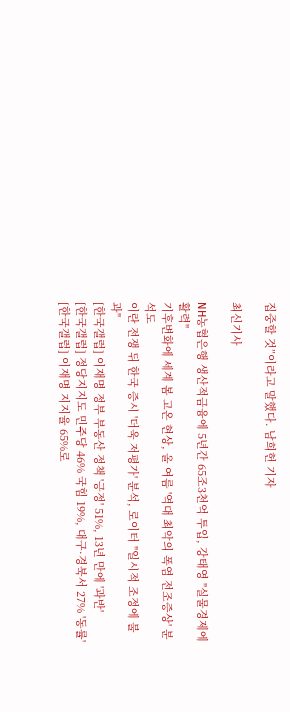집중할 것”이라고 말했다. 남희헌 기자

최신기사

NH농협은행 생산적금융에 5년간 65조3천억 투입, 강태영 "실물경제에 활력"
기후변화에 세계 봄 고온 현상, 올 여름 '역대 최악의 폭염 전조증상' 분석도
이란 전쟁 뒤 한국 증시 '더욱 저평가' 분석, 로이터 "일시적 조정에 불과"
[한국갤럽] 이재명 정부 부동산 정책 '긍정' 51%, 13년 만에 '과반'
[한국갤럽] 정당지지도 민주당 46% 국힘 19%, 대구·경북서 27% '동률'
[한국갤럽] 이재명 지지율 65%로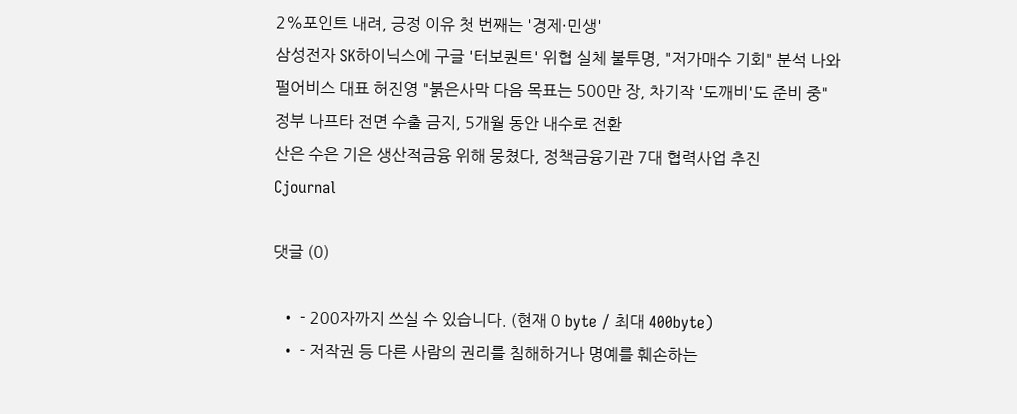2%포인트 내려, 긍정 이유 첫 번째는 '경제·민생'
삼성전자 SK하이닉스에 구글 '터보퀀트' 위협 실체 불투명, "저가매수 기회" 분석 나와
펄어비스 대표 허진영 "붉은사막 다음 목표는 500만 장, 차기작 '도깨비'도 준비 중"
정부 나프타 전면 수출 금지, 5개월 동안 내수로 전환
산은 수은 기은 생산적금융 위해 뭉쳤다, 정책금융기관 7대 협력사업 추진
Cjournal

댓글 (0)

  • - 200자까지 쓰실 수 있습니다. (현재 0 byte / 최대 400byte)
  • - 저작권 등 다른 사람의 권리를 침해하거나 명예를 훼손하는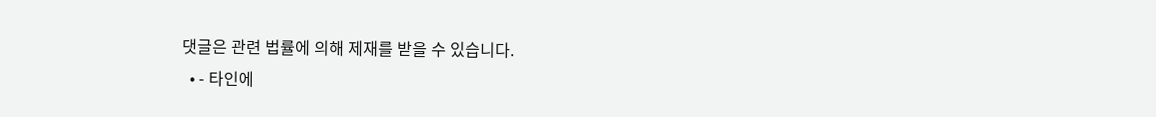댓글은 관련 법률에 의해 제재를 받을 수 있습니다.
  • - 타인에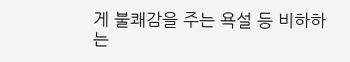게 불쾌감을 주는 욕설 등 비하하는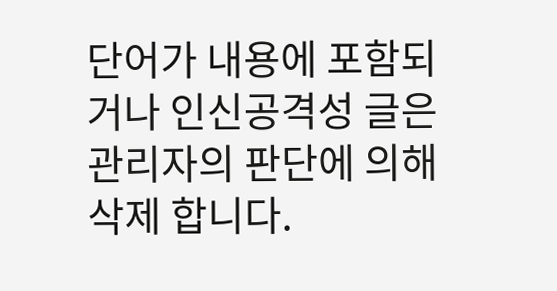단어가 내용에 포함되거나 인신공격성 글은 관리자의 판단에 의해 삭제 합니다.